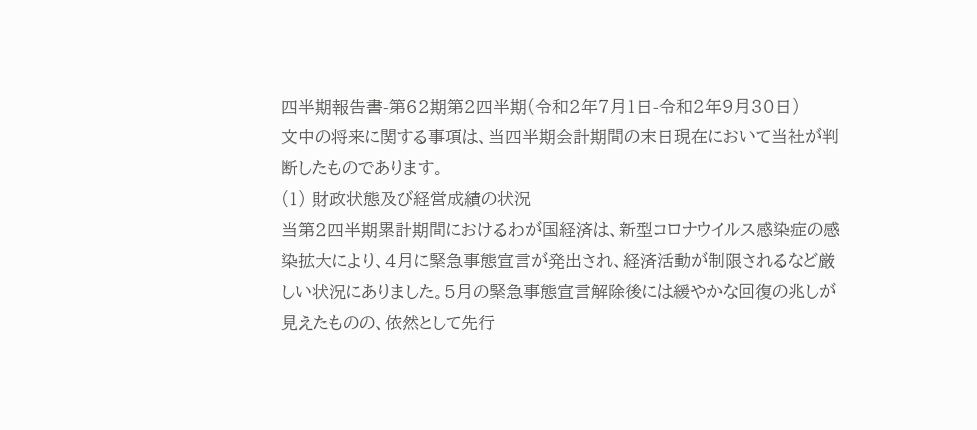四半期報告書-第62期第2四半期(令和2年7月1日-令和2年9月30日)
文中の将来に関する事項は、当四半期会計期間の末日現在において当社が判断したものであります。
(1) 財政状態及び経営成績の状況
当第2四半期累計期間におけるわが国経済は、新型コロナウイルス感染症の感染拡大により、4月に緊急事態宣言が発出され、経済活動が制限されるなど厳しい状況にありました。5月の緊急事態宣言解除後には緩やかな回復の兆しが見えたものの、依然として先行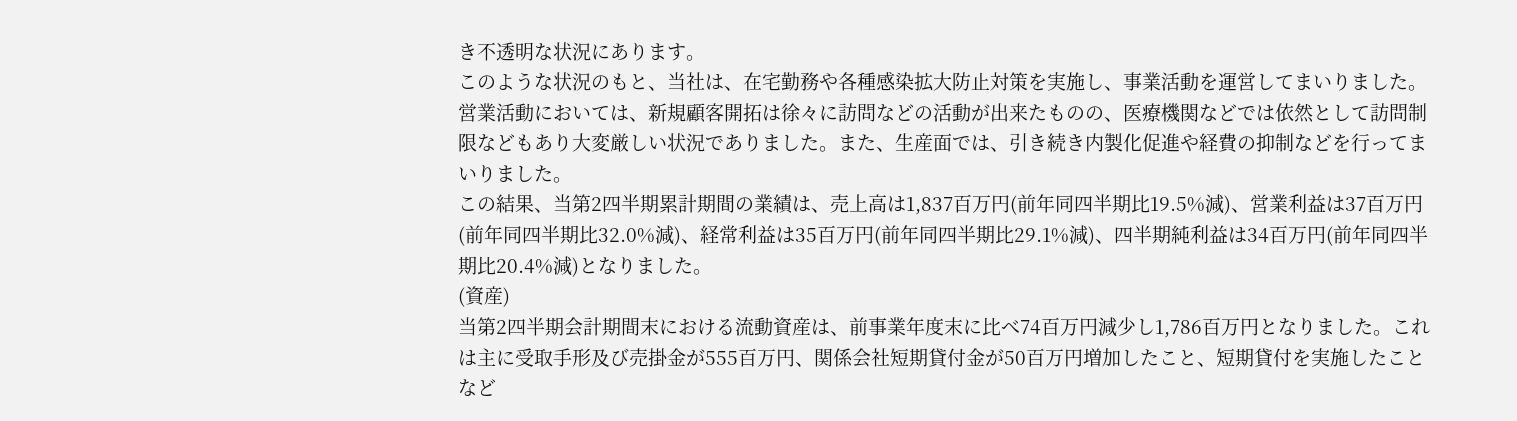き不透明な状況にあります。
このような状況のもと、当社は、在宅勤務や各種感染拡大防止対策を実施し、事業活動を運営してまいりました。営業活動においては、新規顧客開拓は徐々に訪問などの活動が出来たものの、医療機関などでは依然として訪問制限などもあり大変厳しい状況でありました。また、生産面では、引き続き内製化促進や経費の抑制などを行ってまいりました。
この結果、当第2四半期累計期間の業績は、売上高は1,837百万円(前年同四半期比19.5%減)、営業利益は37百万円(前年同四半期比32.0%減)、経常利益は35百万円(前年同四半期比29.1%減)、四半期純利益は34百万円(前年同四半期比20.4%減)となりました。
(資産)
当第2四半期会計期間末における流動資産は、前事業年度末に比べ74百万円減少し1,786百万円となりました。これは主に受取手形及び売掛金が555百万円、関係会社短期貸付金が50百万円増加したこと、短期貸付を実施したことなど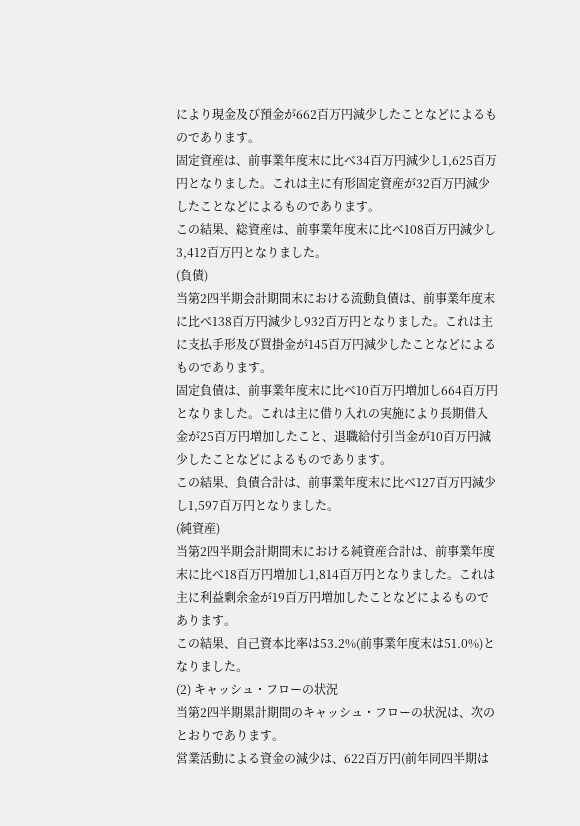により現金及び預金が662百万円減少したことなどによるものであります。
固定資産は、前事業年度末に比べ34百万円減少し1,625百万円となりました。これは主に有形固定資産が32百万円減少したことなどによるものであります。
この結果、総資産は、前事業年度末に比べ108百万円減少し3,412百万円となりました。
(負債)
当第2四半期会計期間末における流動負債は、前事業年度末に比べ138百万円減少し932百万円となりました。これは主に支払手形及び買掛金が145百万円減少したことなどによるものであります。
固定負債は、前事業年度末に比べ10百万円増加し664百万円となりました。これは主に借り入れの実施により長期借入金が25百万円増加したこと、退職給付引当金が10百万円減少したことなどによるものであります。
この結果、負債合計は、前事業年度末に比べ127百万円減少し1,597百万円となりました。
(純資産)
当第2四半期会計期間末における純資産合計は、前事業年度末に比べ18百万円増加し1,814百万円となりました。これは主に利益剰余金が19百万円増加したことなどによるものであります。
この結果、自己資本比率は53.2%(前事業年度末は51.0%)となりました。
(2) キャッシュ・フローの状況
当第2四半期累計期間のキャッシュ・フローの状況は、次のとおりであります。
営業活動による資金の減少は、622百万円(前年同四半期は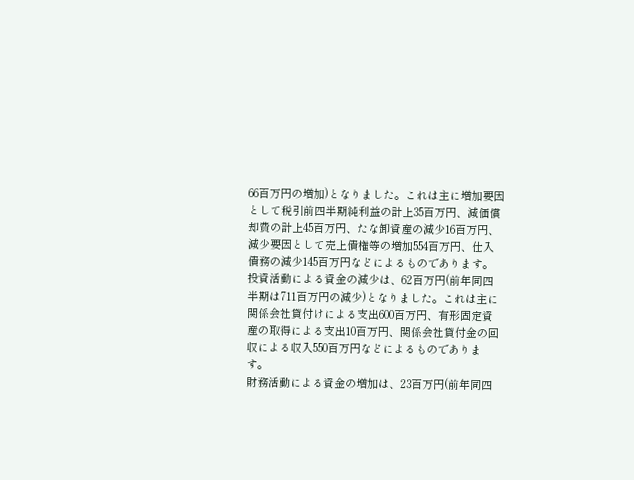66百万円の増加)となりました。これは主に増加要因として税引前四半期純利益の計上35百万円、減価償却費の計上45百万円、たな卸資産の減少16百万円、減少要因として売上債権等の増加554百万円、仕入債務の減少145百万円などによるものであります。
投資活動による資金の減少は、62百万円(前年同四半期は711百万円の減少)となりました。これは主に関係会社貸付けによる支出600百万円、有形固定資産の取得による支出10百万円、関係会社貸付金の回収による収入550百万円などによるものであります。
財務活動による資金の増加は、23百万円(前年同四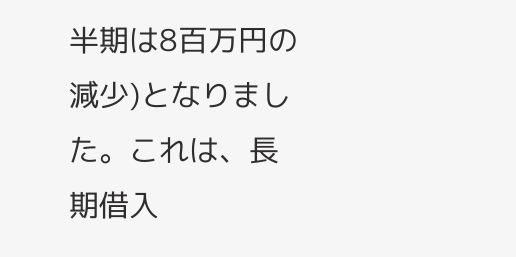半期は8百万円の減少)となりました。これは、長期借入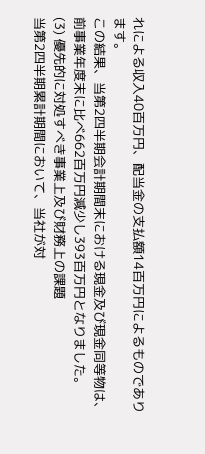れによる収入40百万円、配当金の支払額14百万円によるものであります。
この結果、当第2四半期会計期間末における現金及び現金同等物は、前事業年度末に比べ662百万円減少し393百万円となりました。
(3) 優先的に対処すべき事業上及び財務上の課題
当第2四半期累計期間において、当社が対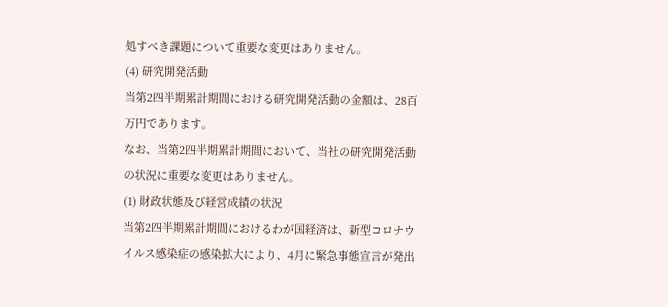処すべき課題について重要な変更はありません。
(4) 研究開発活動
当第2四半期累計期間における研究開発活動の金額は、28百万円であります。
なお、当第2四半期累計期間において、当社の研究開発活動の状況に重要な変更はありません。
(1) 財政状態及び経営成績の状況
当第2四半期累計期間におけるわが国経済は、新型コロナウイルス感染症の感染拡大により、4月に緊急事態宣言が発出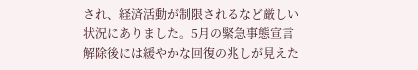され、経済活動が制限されるなど厳しい状況にありました。5月の緊急事態宣言解除後には緩やかな回復の兆しが見えた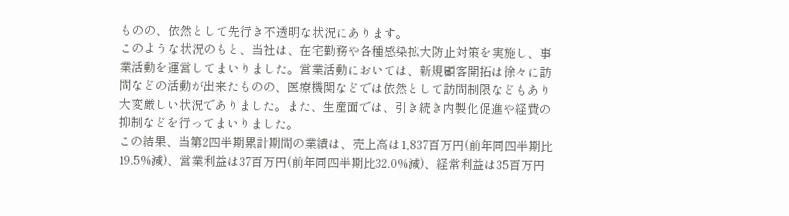ものの、依然として先行き不透明な状況にあります。
このような状況のもと、当社は、在宅勤務や各種感染拡大防止対策を実施し、事業活動を運営してまいりました。営業活動においては、新規顧客開拓は徐々に訪問などの活動が出来たものの、医療機関などでは依然として訪問制限などもあり大変厳しい状況でありました。また、生産面では、引き続き内製化促進や経費の抑制などを行ってまいりました。
この結果、当第2四半期累計期間の業績は、売上高は1,837百万円(前年同四半期比19.5%減)、営業利益は37百万円(前年同四半期比32.0%減)、経常利益は35百万円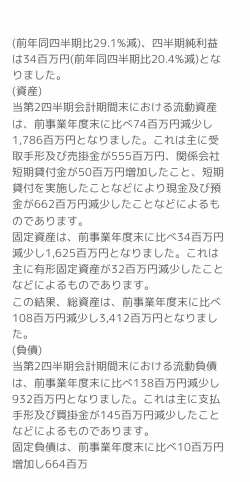(前年同四半期比29.1%減)、四半期純利益は34百万円(前年同四半期比20.4%減)となりました。
(資産)
当第2四半期会計期間末における流動資産は、前事業年度末に比べ74百万円減少し1,786百万円となりました。これは主に受取手形及び売掛金が555百万円、関係会社短期貸付金が50百万円増加したこと、短期貸付を実施したことなどにより現金及び預金が662百万円減少したことなどによるものであります。
固定資産は、前事業年度末に比べ34百万円減少し1,625百万円となりました。これは主に有形固定資産が32百万円減少したことなどによるものであります。
この結果、総資産は、前事業年度末に比べ108百万円減少し3,412百万円となりました。
(負債)
当第2四半期会計期間末における流動負債は、前事業年度末に比べ138百万円減少し932百万円となりました。これは主に支払手形及び買掛金が145百万円減少したことなどによるものであります。
固定負債は、前事業年度末に比べ10百万円増加し664百万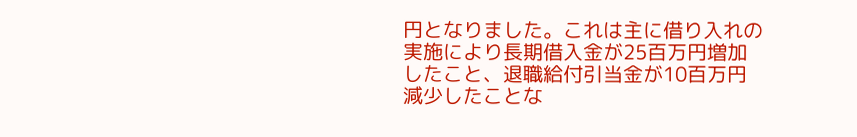円となりました。これは主に借り入れの実施により長期借入金が25百万円増加したこと、退職給付引当金が10百万円減少したことな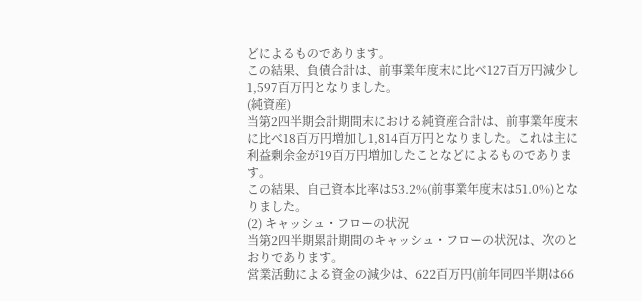どによるものであります。
この結果、負債合計は、前事業年度末に比べ127百万円減少し1,597百万円となりました。
(純資産)
当第2四半期会計期間末における純資産合計は、前事業年度末に比べ18百万円増加し1,814百万円となりました。これは主に利益剰余金が19百万円増加したことなどによるものであります。
この結果、自己資本比率は53.2%(前事業年度末は51.0%)となりました。
(2) キャッシュ・フローの状況
当第2四半期累計期間のキャッシュ・フローの状況は、次のとおりであります。
営業活動による資金の減少は、622百万円(前年同四半期は66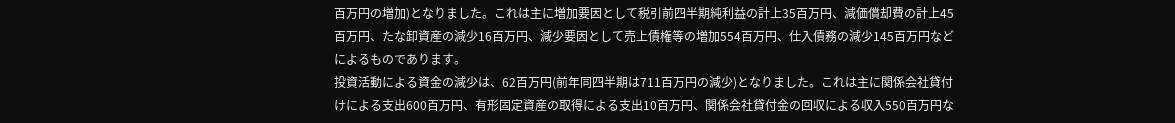百万円の増加)となりました。これは主に増加要因として税引前四半期純利益の計上35百万円、減価償却費の計上45百万円、たな卸資産の減少16百万円、減少要因として売上債権等の増加554百万円、仕入債務の減少145百万円などによるものであります。
投資活動による資金の減少は、62百万円(前年同四半期は711百万円の減少)となりました。これは主に関係会社貸付けによる支出600百万円、有形固定資産の取得による支出10百万円、関係会社貸付金の回収による収入550百万円な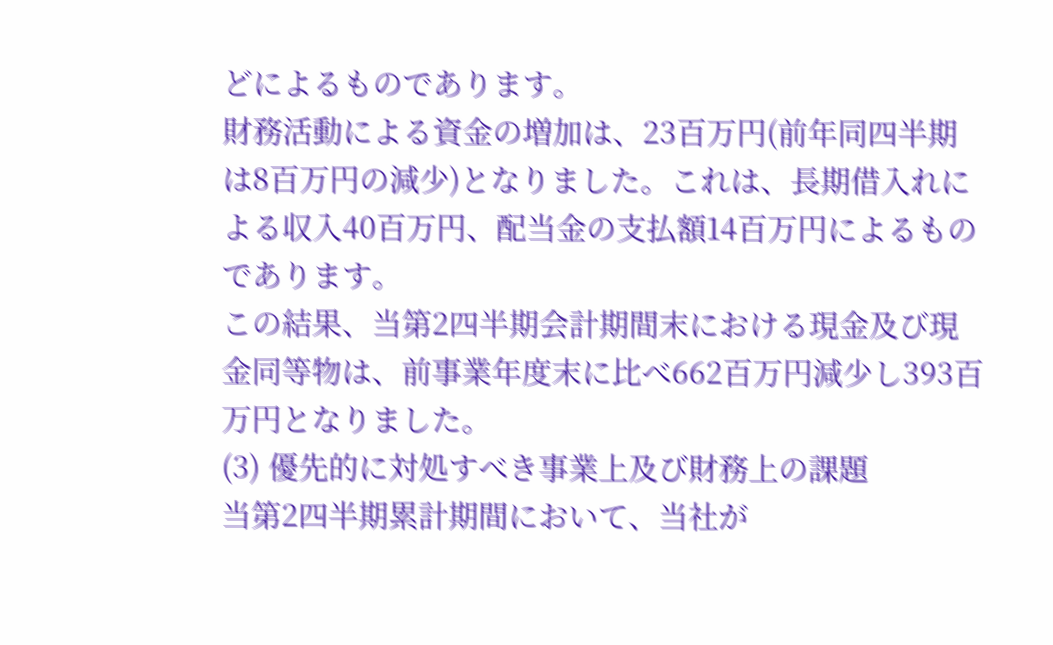どによるものであります。
財務活動による資金の増加は、23百万円(前年同四半期は8百万円の減少)となりました。これは、長期借入れによる収入40百万円、配当金の支払額14百万円によるものであります。
この結果、当第2四半期会計期間末における現金及び現金同等物は、前事業年度末に比べ662百万円減少し393百万円となりました。
(3) 優先的に対処すべき事業上及び財務上の課題
当第2四半期累計期間において、当社が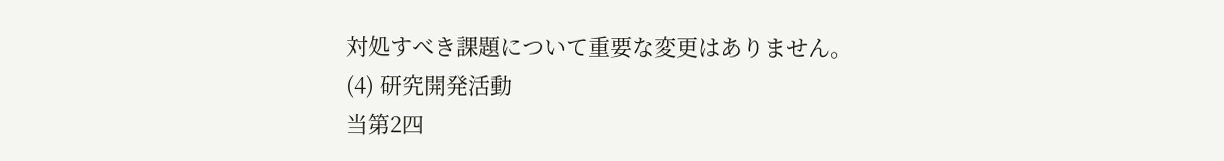対処すべき課題について重要な変更はありません。
(4) 研究開発活動
当第2四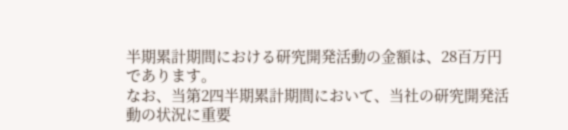半期累計期間における研究開発活動の金額は、28百万円であります。
なお、当第2四半期累計期間において、当社の研究開発活動の状況に重要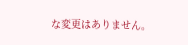な変更はありません。